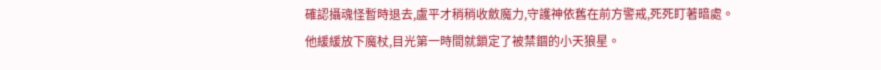確認攝魂怪暫時退去,盧平才稍稍收斂魔力,守護神依舊在前方警戒,死死盯著暗處。
他緩緩放下魔杖,目光第一時間就鎖定了被禁錮的小天狼星。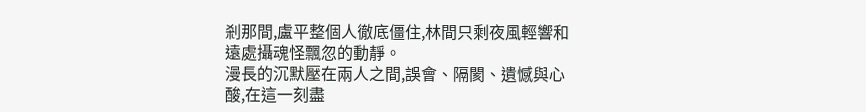剎那間,盧平整個人徹底僵住,林間只剩夜風輕響和遠處攝魂怪飄忽的動靜。
漫長的沉默壓在兩人之間,誤會、隔閡、遺憾與心酸,在這一刻盡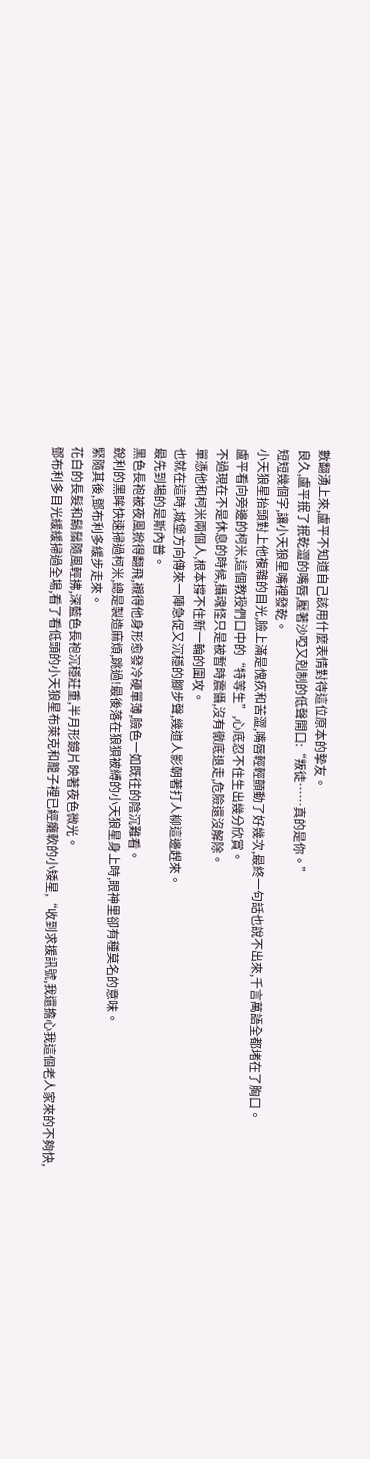數翻湧上來,盧平不知道自己該用什麼表情對待這位原本的摯友。
良久,盧平抿了抿乾澀的嘴唇,壓著沙啞又剋制的低聲開口:“叛徒……真的是你。”
短短幾個字,讓小天狼星嘴裡發乾。
小天狼星抬頭對上他複雜的目光,臉上滿是愧疚和苦澀,嘴唇輕輕顫動了好幾次,最終一句話也說不出來,千言萬語全都堵在了胸口。
盧平看向旁邊的柯米,這個教授們口中的“特等生”,心底忍不住生出幾分欣賞。
不過現在不是休息的時候,攝魂怪只是被暫時震懾,沒有徹底退走,危險還沒解除。
單憑他和柯米兩個人,根本撐不住新一輪的圍攻。
也就在這時,城堡方向傳來一陣急促又沉穩的腳步聲,幾道人影朝著打人柳這邊趕來。
最先到場的是斯內普。
黑色長袍被夜風掀得翻飛,襯得他身形愈發冷硬單薄,臉色一如既往的陰沉難看。
銳利的黑眸快速掃過柯米,總是製造麻煩,跳過!最後落在狼狽被縛的小天狼星身上時,眼神里卻有種莫名的意味。
緊隨其後,鄧布利多緩步走來。
花白的長髮和鬍鬚隨風輕拂,深藍色長袍沉穩莊重,半月形鏡片映著夜色微光。
鄧布利多目光緩緩掃過全場,看了看低頭的小天狼星布萊克和籠子裡已經癱軟的小矮星,“收到求援訊號,我還擔心我這個老人家來的不夠快,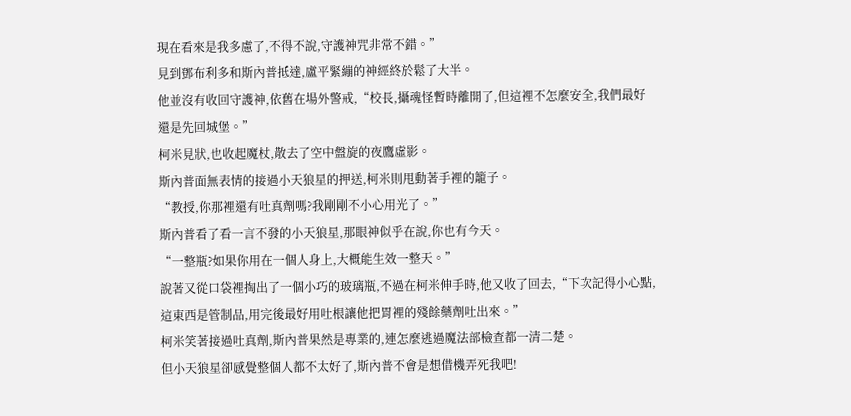現在看來是我多慮了,不得不說,守護神咒非常不錯。”
見到鄧布利多和斯內普抵達,盧平緊繃的神經終於鬆了大半。
他並沒有收回守護神,依舊在場外警戒,“校長,攝魂怪暫時離開了,但這裡不怎麼安全,我們最好還是先回城堡。”
柯米見狀,也收起魔杖,散去了空中盤旋的夜鷹虛影。
斯內普面無表情的接過小天狼星的押送,柯米則甩動著手裡的籠子。
“教授,你那裡還有吐真劑嗎?我剛剛不小心用光了。”
斯內普看了看一言不發的小天狼星,那眼神似乎在說,你也有今天。
“一整瓶?如果你用在一個人身上,大概能生效一整天。”
說著又從口袋裡掏出了一個小巧的玻璃瓶,不過在柯米伸手時,他又收了回去,“下次記得小心點,這東西是管制品,用完後最好用吐根讓他把胃裡的殘餘藥劑吐出來。”
柯米笑著接過吐真劑,斯內普果然是專業的,連怎麼逃過魔法部檢查都一清二楚。
但小天狼星卻感覺整個人都不太好了,斯內普不會是想借機弄死我吧!